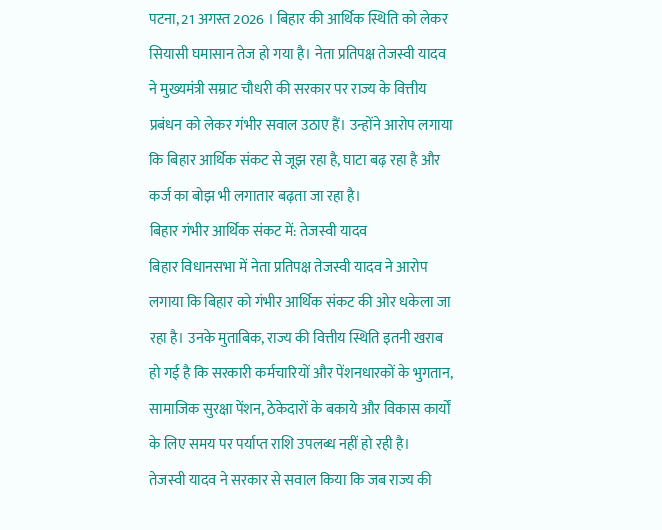पटना, 21 अगस्त 2026 । बिहार की आर्थिक स्थिति को लेकर सियासी घमासान तेज हो गया है। नेता प्रतिपक्ष तेजस्वी यादव ने मुख्यमंत्री सम्राट चौधरी की सरकार पर राज्य के वित्तीय प्रबंधन को लेकर गंभीर सवाल उठाए हैं। उन्होंने आरोप लगाया कि बिहार आर्थिक संकट से जूझ रहा है, घाटा बढ़ रहा है और कर्ज का बोझ भी लगातार बढ़ता जा रहा है।
बिहार गंभीर आर्थिक संकट में: तेजस्वी यादव
बिहार विधानसभा में नेता प्रतिपक्ष तेजस्वी यादव ने आरोप लगाया कि बिहार को गंभीर आर्थिक संकट की ओर धकेला जा रहा है। उनके मुताबिक, राज्य की वित्तीय स्थिति इतनी खराब हो गई है कि सरकारी कर्मचारियों और पेंशनधारकों के भुगतान, सामाजिक सुरक्षा पेंशन, ठेकेदारों के बकाये और विकास कार्यों के लिए समय पर पर्याप्त राशि उपलब्ध नहीं हो रही है।
तेजस्वी यादव ने सरकार से सवाल किया कि जब राज्य की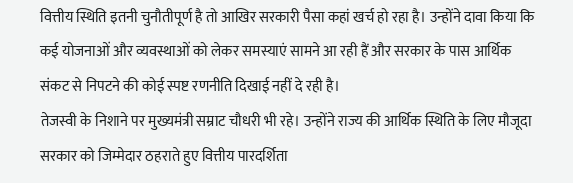वित्तीय स्थिति इतनी चुनौतीपूर्ण है तो आखिर सरकारी पैसा कहां खर्च हो रहा है। उन्होंने दावा किया कि कई योजनाओं और व्यवस्थाओं को लेकर समस्याएं सामने आ रही हैं और सरकार के पास आर्थिक संकट से निपटने की कोई स्पष्ट रणनीति दिखाई नहीं दे रही है।
तेजस्वी के निशाने पर मुख्यमंत्री सम्राट चौधरी भी रहे। उन्होंने राज्य की आर्थिक स्थिति के लिए मौजूदा सरकार को जिम्मेदार ठहराते हुए वित्तीय पारदर्शिता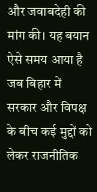और जवाबदेही की मांग की। यह बयान ऐसे समय आया है जब बिहार में सरकार और विपक्ष के बीच कई मुद्दों को लेकर राजनीतिक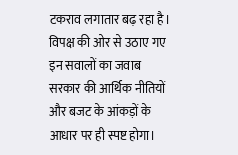टकराव लगातार बढ़ रहा है।
विपक्ष की ओर से उठाए गए इन सवालों का जवाब सरकार की आर्थिक नीतियों और बजट के आंकड़ों के आधार पर ही स्पष्ट होगा।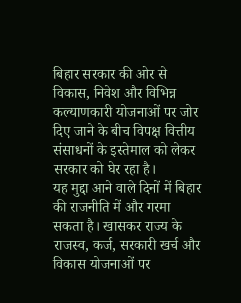बिहार सरकार की ओर से विकास, निवेश और विभिन्न कल्याणकारी योजनाओं पर जोर दिए जाने के बीच विपक्ष वित्तीय संसाधनों के इस्तेमाल को लेकर सरकार को घेर रहा है।
यह मुद्दा आने वाले दिनों में बिहार की राजनीति में और गरमा सकता है। खासकर राज्य के राजस्व, कर्ज, सरकारी खर्च और विकास योजनाओं पर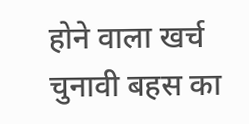होने वाला खर्च चुनावी बहस का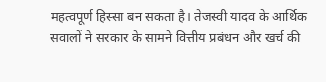महत्वपूर्ण हिस्सा बन सकता है। तेजस्वी यादव के आर्थिक सवालों ने सरकार के सामने वित्तीय प्रबंधन और खर्च की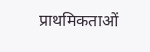प्राथमिकताओं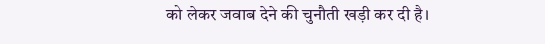को लेकर जवाब देने की चुनौती खड़ी कर दी है।